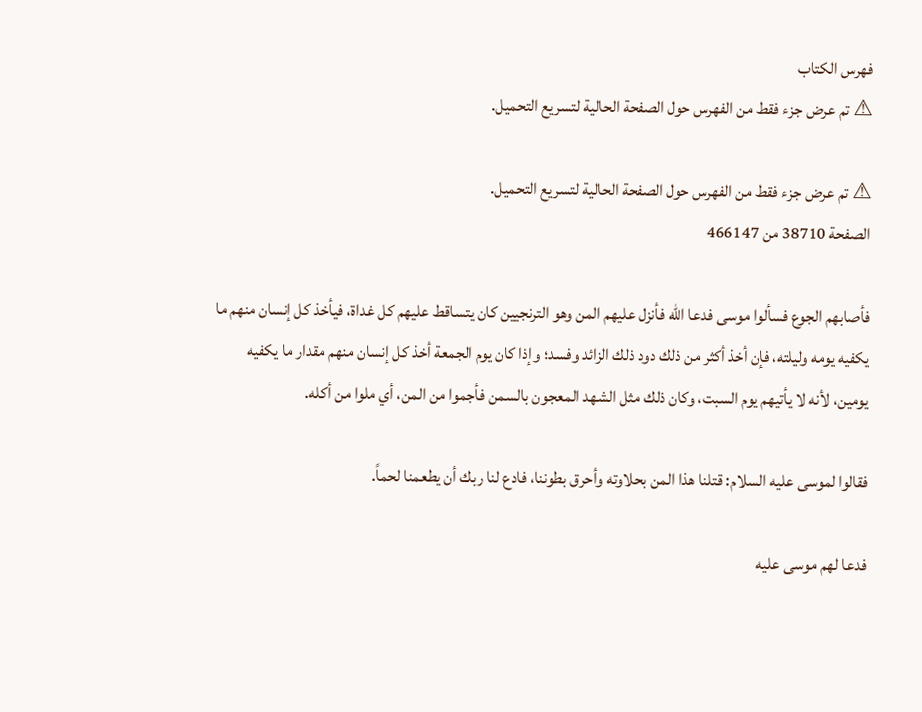فهرس الكتاب
⚠ تم عرض جزء فقط من الفهرس حول الصفحة الحالية لتسريع التحميل.

⚠ تم عرض جزء فقط من الفهرس حول الصفحة الحالية لتسريع التحميل.
الصفحة 38710 من 466147

فأصابهم الجوع فسألوا موسى فدعا الله فأنزل عليهم المن وهو الترنجيين كان يتساقط عليهم كل غداة، فيأخذ كل إنسان منهم ما يكفيه يومه وليلته، فإن أخذ أكثر من ذلك دود ذلك الزائد وفسد؛ وإذا كان يوم الجمعة أخذ كل إنسان منهم مقدار ما يكفيه يومين، لأنه لا يأتيهم يوم السبت، وكان ذلك مثل الشهد المعجون بالسمن فأجموا من المن، أي ملوا من أكله.

فقالوا لموسى عليه السلام: قتلنا هذا المن بحلاوته وأحرق بطوننا، فادع لنا ربك أن يطعمنا لحماً.

فدعا لهم موسى عليه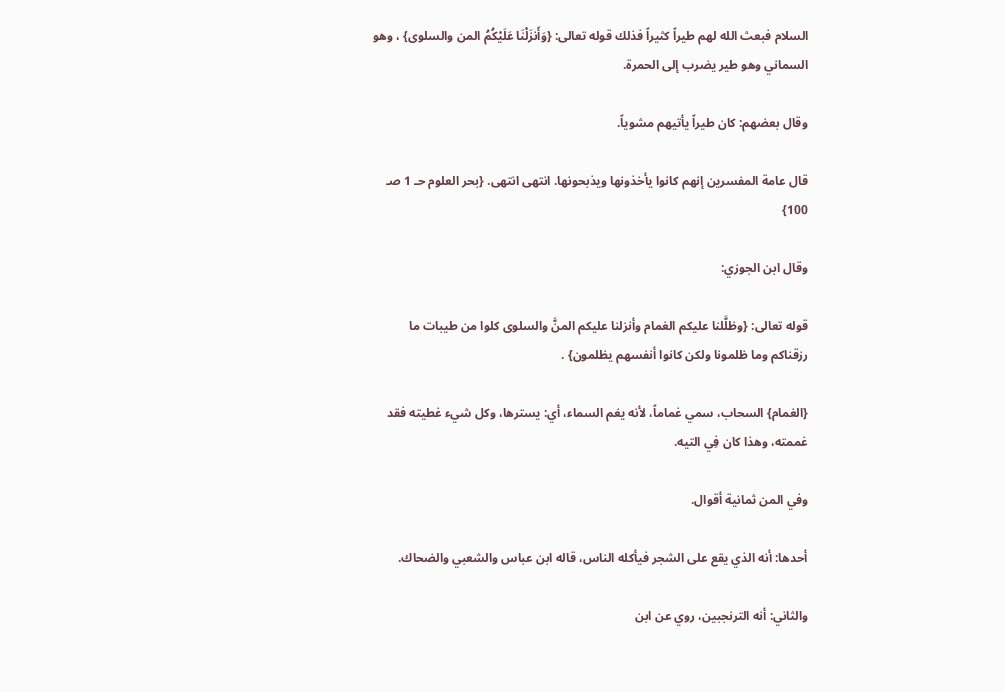السلام فبعث الله لهم طيراً كثيراً فذلك قوله تعالى: {وَأَنزَلْنَا عَلَيْكُمُ المن والسلوى} ، وهو السماني وهو طير يضرب إلى الحمرة.

وقال بعضهم: كان طيراً يأتيهم مشوياً.

قال عامة المفسرين إنهم كانوا يأخذونها ويذبحونها. انتهى انتهى. {بحر العلوم حـ 1 صـ 100}

وقال ابن الجوزي:

قوله تعالى: {وظلَّلنا عليكم الغمام وأنزلنا عليكم المنَّ والسلوى كلوا من طيبات ما رزقناكم وما ظلمونا ولكن كانوا أنفسهم يظلمون} .

{الغمام} السحاب، سمي غماماً، لأنه يغم السماء، أي: يسترها، وكل شيء غطيته فقد غممته، وهذا كان فِي التيه.

وفي المن ثمانية أقوال.

أحدها: أنه الذي يقع على الشجر فيأكله الناس، قاله ابن عباس والشعبي والضحاك.

والثاني: أنه الترنجبين، روي عن ابن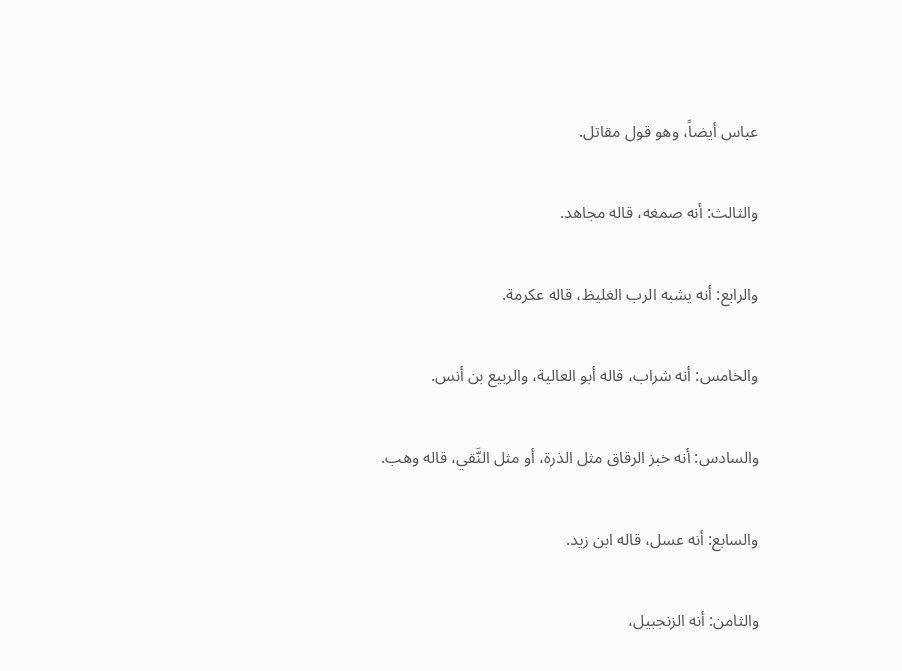عباس أيضاً، وهو قول مقاتل.

والثالث: أنه صمغه، قاله مجاهد.

والرابع: أنه يشبه الرب الغليظ، قاله عكرمة.

والخامس: أنه شراب، قاله أبو العالية، والربيع بن أنس.

والسادس: أنه خبز الرقاق مثل الذرة، أو مثل النَّقي، قاله وهب.

والسابع: أنه عسل، قاله ابن زيد.

والثامن: أنه الزنجبيل،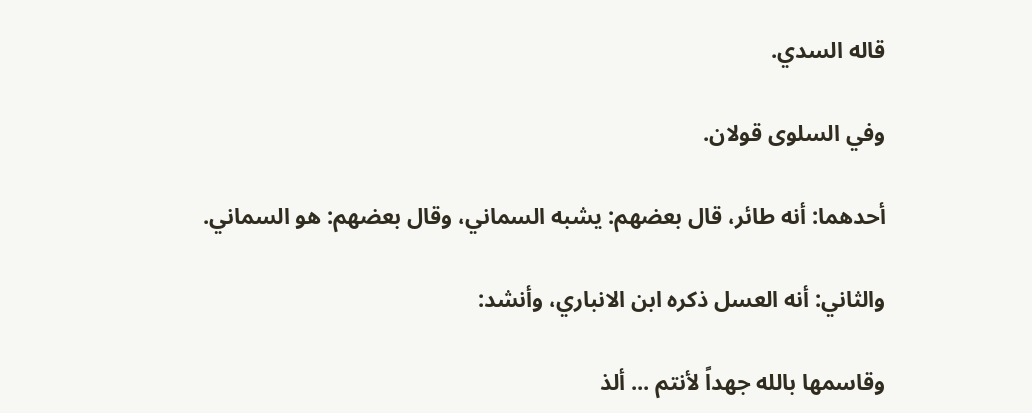قاله السدي.

وفي السلوى قولان.

أحدهما: أنه طائر، قال بعضهم: يشبه السماني، وقال بعضهم: هو السماني.

والثاني: أنه العسل ذكره ابن الانباري، وأنشد:

وقاسمها بالله جهداً لأنتم ... ألذ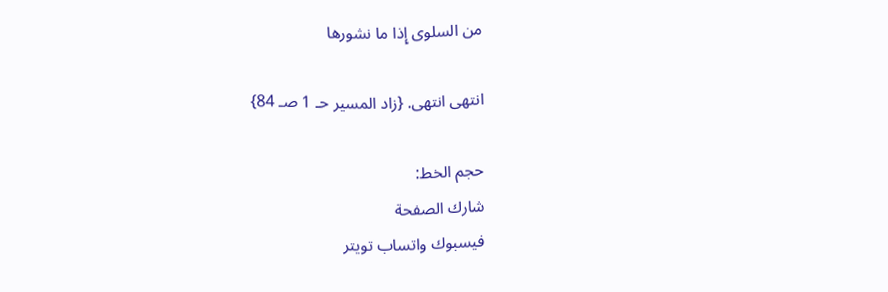من السلوى إِذا ما نشورها

انتهى انتهى. {زاد المسير حـ 1 صـ 84}

حجم الخط:
شارك الصفحة
فيسبوك واتساب تويتر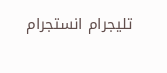تليجرام انستجرام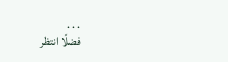. . .
فضلًا انتظر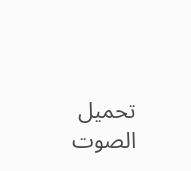تحميل الصوت